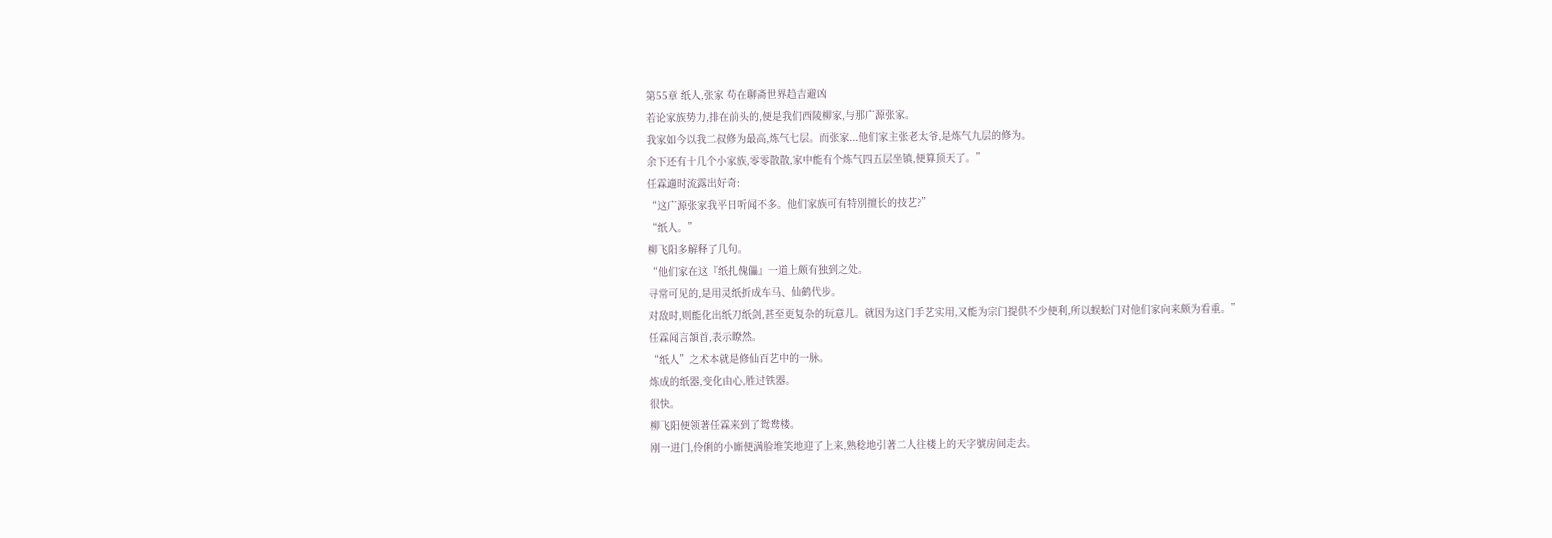第55章 纸人,张家 苟在聊斋世界趋吉避凶
若论家族势力,排在前头的,便是我们西陵柳家,与那广源张家。
我家如今以我二叔修为最高,炼气七层。而张家...他们家主张老太爷,是炼气九层的修为。
余下还有十几个小家族,零零散散,家中能有个炼气四五层坐镇,便算顶天了。”
任霖適时流露出好奇:
“这广源张家我平日听闻不多。他们家族可有特別擅长的技艺?”
“纸人。”
柳飞阳多解释了几句。
“他们家在这『纸扎傀儡』一道上颇有独到之处。
寻常可见的,是用灵纸折成车马、仙鹤代步。
对敌时,则能化出纸刀纸剑,甚至更复杂的玩意儿。就因为这门手艺实用,又能为宗门提供不少便利,所以蜈蚣门对他们家向来颇为看重。”
任霖闻言頷首,表示瞭然。
“纸人”之术本就是修仙百艺中的一脉。
炼成的纸器,变化由心,胜过铁器。
很快。
柳飞阳便领著任霖来到了鸳鸯楼。
刚一进门,伶俐的小廝便满脸堆笑地迎了上来,熟稔地引著二人往楼上的天字號房间走去。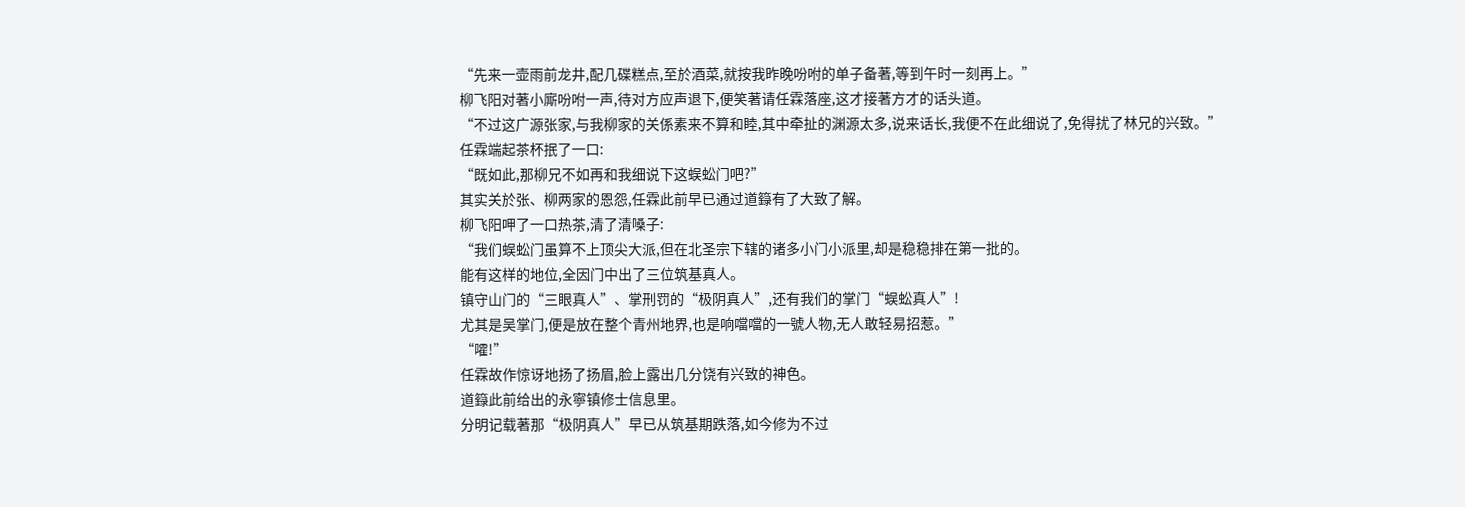“先来一壶雨前龙井,配几碟糕点,至於酒菜,就按我昨晚吩咐的单子备著,等到午时一刻再上。”
柳飞阳对著小廝吩咐一声,待对方应声退下,便笑著请任霖落座,这才接著方才的话头道。
“不过这广源张家,与我柳家的关係素来不算和睦,其中牵扯的渊源太多,说来话长,我便不在此细说了,免得扰了林兄的兴致。”
任霖端起茶杯抿了一口:
“既如此,那柳兄不如再和我细说下这蜈蚣门吧?”
其实关於张、柳两家的恩怨,任霖此前早已通过道籙有了大致了解。
柳飞阳呷了一口热茶,清了清嗓子:
“我们蜈蚣门虽算不上顶尖大派,但在北圣宗下辖的诸多小门小派里,却是稳稳排在第一批的。
能有这样的地位,全因门中出了三位筑基真人。
镇守山门的“三眼真人”、掌刑罚的“极阴真人”,还有我们的掌门“蜈蚣真人”!
尤其是吴掌门,便是放在整个青州地界,也是响噹噹的一號人物,无人敢轻易招惹。”
“嚯!”
任霖故作惊讶地扬了扬眉,脸上露出几分饶有兴致的神色。
道籙此前给出的永寧镇修士信息里。
分明记载著那“极阴真人”早已从筑基期跌落,如今修为不过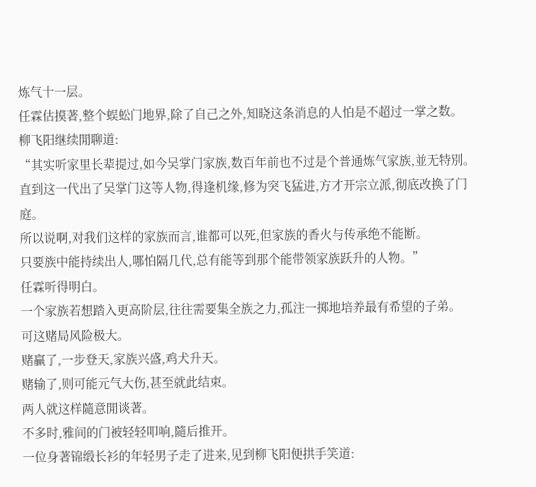炼气十一层。
任霖估摸著,整个蜈蚣门地界,除了自己之外,知晓这条消息的人怕是不超过一掌之数。
柳飞阳继续閒聊道:
“其实听家里长辈提过,如今吴掌门家族,数百年前也不过是个普通炼气家族,並无特別。
直到这一代出了吴掌门这等人物,得逢机缘,修为突飞猛进,方才开宗立派,彻底改换了门庭。
所以说啊,对我们这样的家族而言,谁都可以死,但家族的香火与传承绝不能断。
只要族中能持续出人,哪怕隔几代,总有能等到那个能带领家族跃升的人物。”
任霖听得明白。
一个家族若想踏入更高阶层,往往需要集全族之力,孤注一掷地培养最有希望的子弟。
可这赌局风险极大。
赌贏了,一步登天,家族兴盛,鸡犬升天。
赌输了,则可能元气大伤,甚至就此结束。
两人就这样隨意閒谈著。
不多时,雅间的门被轻轻叩响,隨后推开。
一位身著锦缎长衫的年轻男子走了进来,见到柳飞阳便拱手笑道: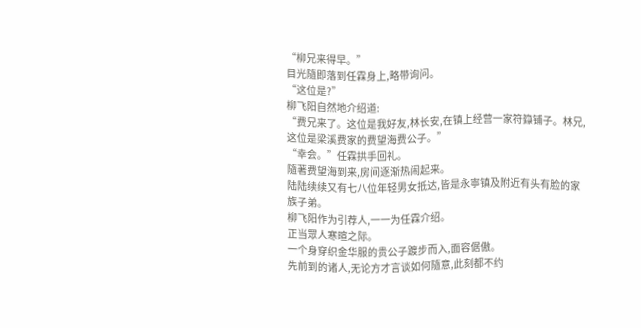“柳兄来得早。”
目光隨即落到任霖身上,略带询问。
“这位是?”
柳飞阳自然地介绍道:
“费兄来了。这位是我好友,林长安,在镇上经营一家符籙铺子。林兄,这位是梁溪费家的费望海费公子。”
“幸会。”任霖拱手回礼。
隨著费望海到来,房间逐渐热闹起来。
陆陆续续又有七八位年轻男女抵达,皆是永寧镇及附近有头有脸的家族子弟。
柳飞阳作为引荐人,一一为任霖介绍。
正当眾人寒暄之际。
一个身穿织金华服的贵公子踱步而入,面容倨傲。
先前到的诸人,无论方才言谈如何隨意,此刻都不约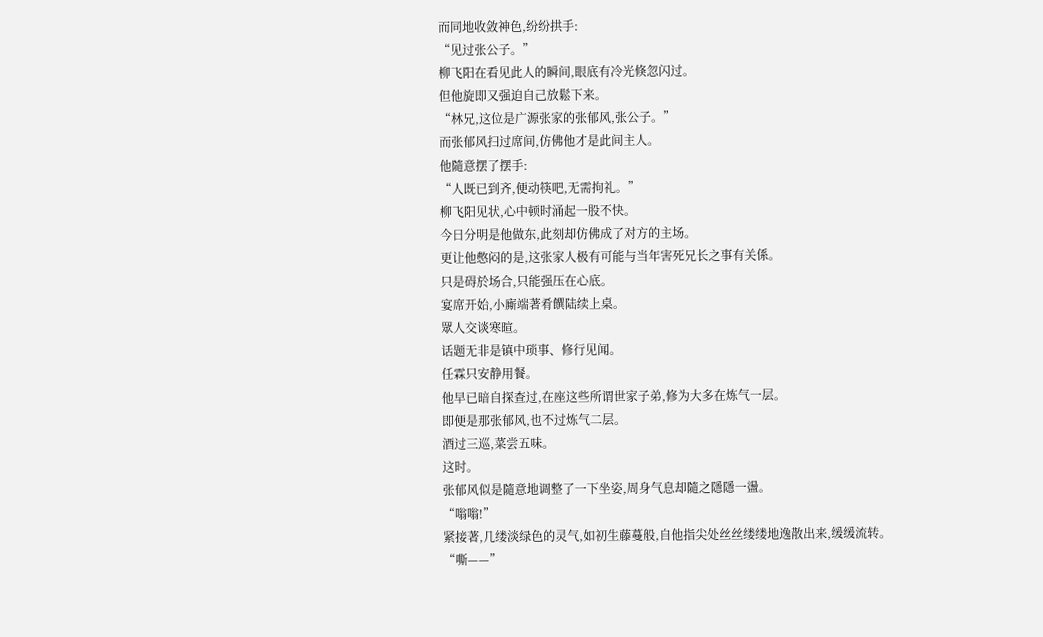而同地收敛神色,纷纷拱手:
“见过张公子。”
柳飞阳在看见此人的瞬间,眼底有冷光倏忽闪过。
但他旋即又强迫自己放鬆下来。
“林兄,这位是广源张家的张郁风,张公子。”
而张郁风扫过席间,仿佛他才是此间主人。
他隨意摆了摆手:
“人既已到齐,便动筷吧,无需拘礼。”
柳飞阳见状,心中顿时涌起一股不快。
今日分明是他做东,此刻却仿佛成了对方的主场。
更让他憋闷的是,这张家人极有可能与当年害死兄长之事有关係。
只是碍於场合,只能强压在心底。
宴席开始,小廝端著肴饌陆续上桌。
眾人交谈寒暄。
话题无非是镇中琐事、修行见闻。
任霖只安静用餐。
他早已暗自探查过,在座这些所谓世家子弟,修为大多在炼气一层。
即便是那张郁风,也不过炼气二层。
酒过三巡,菜尝五味。
这时。
张郁风似是隨意地调整了一下坐姿,周身气息却隨之隱隱一盪。
“嗡嗡!”
紧接著,几缕淡绿色的灵气,如初生藤蔓般,自他指尖处丝丝缕缕地逸散出来,缓缓流转。
“嘶——”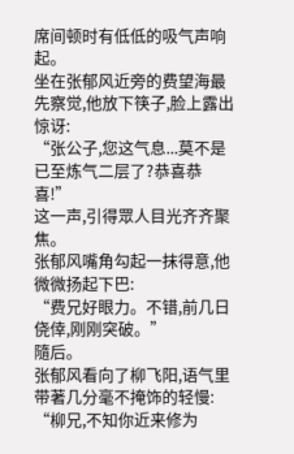席间顿时有低低的吸气声响起。
坐在张郁风近旁的费望海最先察觉,他放下筷子,脸上露出惊讶:
“张公子,您这气息...莫不是已至炼气二层了?恭喜恭喜!”
这一声,引得眾人目光齐齐聚焦。
张郁风嘴角勾起一抹得意,他微微扬起下巴:
“费兄好眼力。不错,前几日侥倖,刚刚突破。”
隨后。
张郁风看向了柳飞阳,语气里带著几分毫不掩饰的轻慢:
“柳兄,不知你近来修为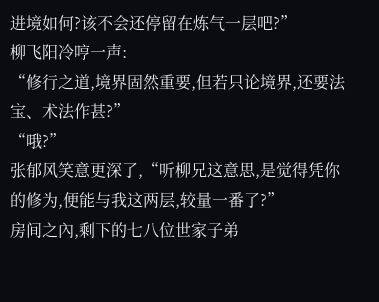进境如何?该不会还停留在炼气一层吧?”
柳飞阳冷哼一声:
“修行之道,境界固然重要,但若只论境界,还要法宝、术法作甚?”
“哦?”
张郁风笑意更深了,“听柳兄这意思,是觉得凭你的修为,便能与我这两层,较量一番了?”
房间之內,剩下的七八位世家子弟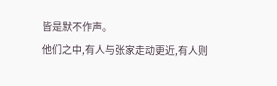皆是默不作声。
他们之中,有人与张家走动更近,有人则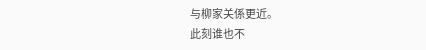与柳家关係更近。
此刻谁也不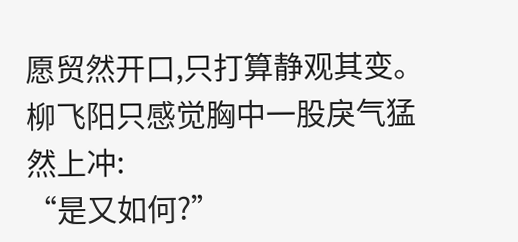愿贸然开口,只打算静观其变。
柳飞阳只感觉胸中一股戾气猛然上冲:
“是又如何?”